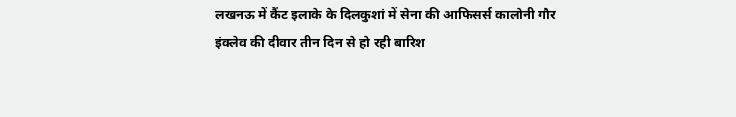लखनऊ में कैंट इलाके के दिलकुशां में सेना की आफिसर्स कालोनी गौर इंक्लेव की दीवार तीन दिन से हो रही बारिश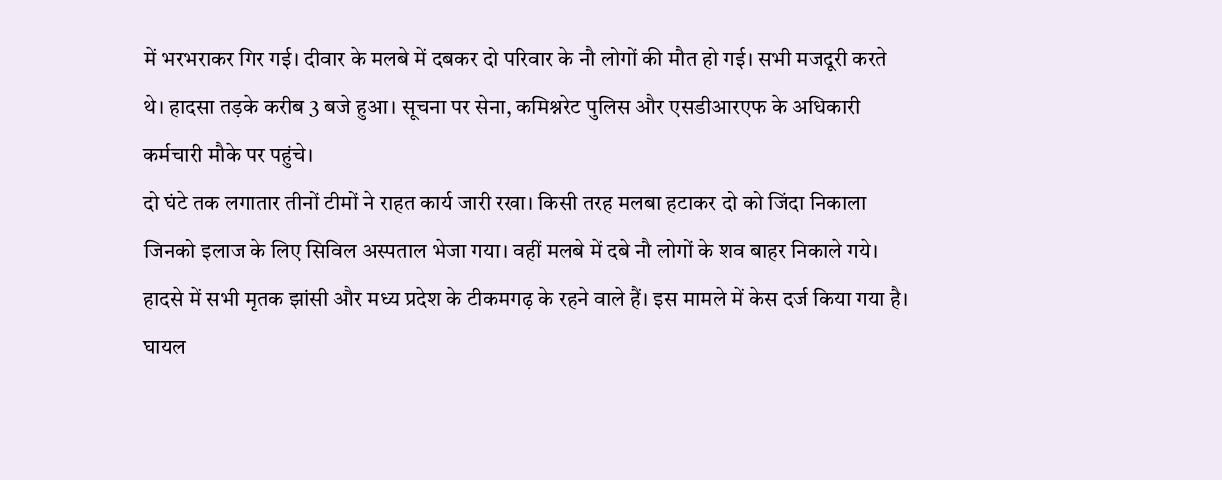में भरभराकर गिर गई। दीवार के मलबे में दबकर दो परिवार के नौ लोगों की मौत हो गई। सभी मजदूरी करते थे। हादसा तड़के करीब 3 बजे हुआ। सूचना पर सेना, कमिश्नरेट पुलिस और एसडीआरएफ के अधिकारी कर्मचारी मौके पर पहुंचे।
दो घंटे तक लगातार तीनों टीमों ने राहत कार्य जारी रखा। किसी तरह मलबा हटाकर दो को जिंदा निकाला जिनको इलाज के लिए सिविल अस्पताल भेजा गया। वहीं मलबे में दबे नौ लोगों के शव बाहर निकाले गये। हादसे में सभी मृतक झांसी और मध्य प्रदेश के टीकमगढ़ के रहने वाले हैं। इस मामले में केस दर्ज किया गया है। घायल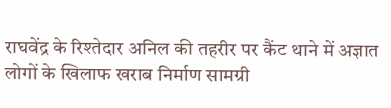राघवेंद्र के रिश्तेदार अनिल की तहरीर पर कैंट थाने में अज्ञात लोगों के खिलाफ खराब निर्माण सामग्री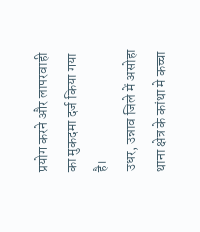प्रयोग करने और लापरवाही का मुकदमा दर्ज किया गया है।
उधर, उन्नाव जिले में असोहा थाना क्षेत्र के कांथा मे कच्चा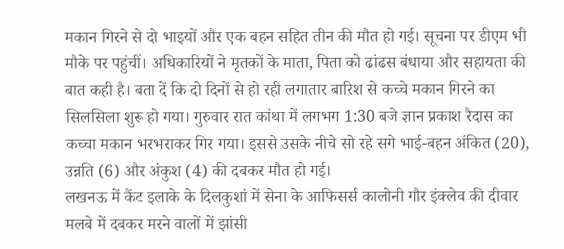मकान गिरने से दो भाइयों और एक बहन सहित तीन की मौत हो गई। सूचना पर डीएम भी मौके पर पहुंचीं। अधिकारियों ने मृतकों के माता, पिता को ढांढस बंधाया और सहायता की बात कही है। बता दें कि दो दिनों से हो रही लगातार बारिश से कच्चे मकान गिरने का सिलसिला शुरू हो गया। गुरुवार रात कांथा में लगभग 1:30 बजे ज्ञान प्रकाश रैदास का कच्चा मकान भरभराकर गिर गया। इससे उसके नीचे सो रहे सगे भाई-बहन अंकित (20), उन्नति (6) और अंकुश (4) की दबकर मौत हो गई।
लखनऊ में कैंट इलाके के दिलकुशां में सेना के आफिसर्स कालोनी गौर इंक्लेव की दीवार मलबे में दबकर मरने वालों में झांसी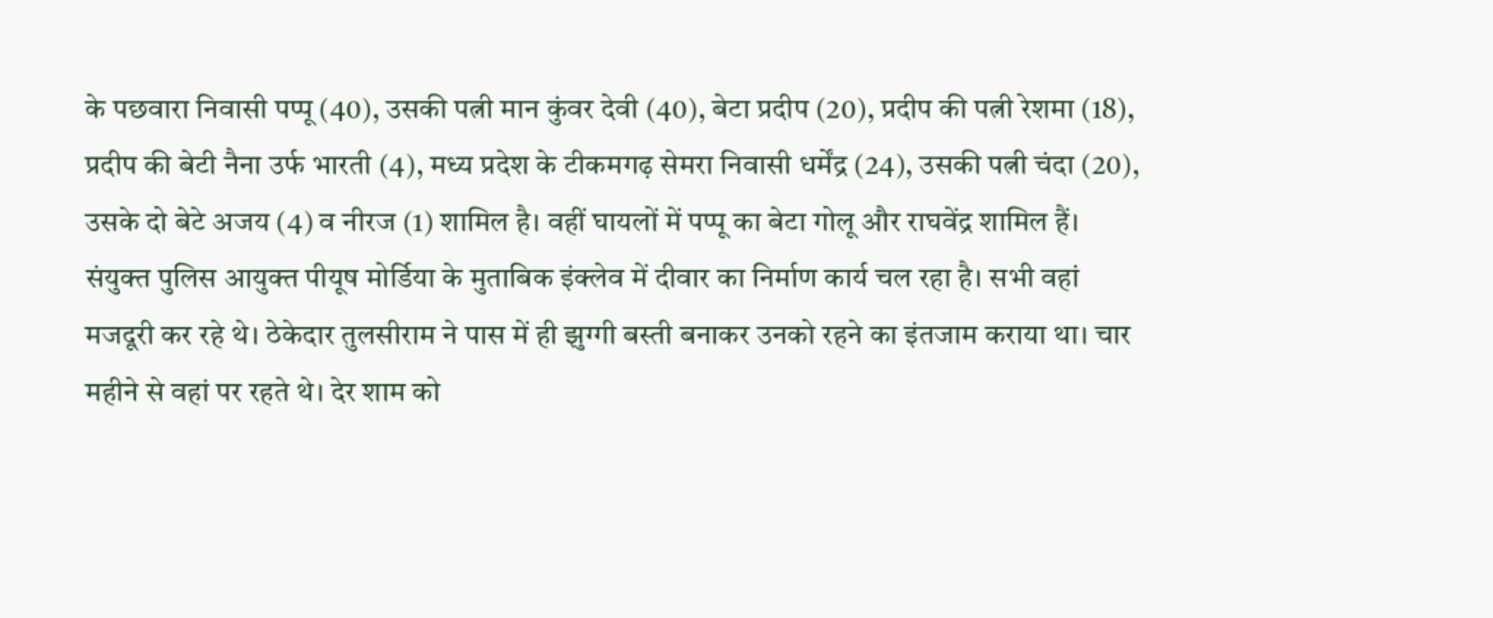के पछवारा निवासी पप्पू (40), उसकी पत्नी मान कुंवर देवी (40), बेटा प्रदीप (20), प्रदीप की पत्नी रेशमा (18), प्रदीप की बेटी नैना उर्फ भारती (4), मध्य प्रदेश के टीकमगढ़ सेमरा निवासी धर्मेंद्र (24), उसकी पत्नी चंदा (20), उसके दो बेटे अजय (4) व नीरज (1) शामिल है। वहीं घायलों में पप्पू का बेटा गोलू और राघवेंद्र शामिल हैं। संयुक्त पुलिस आयुक्त पीयूष मोर्डिया के मुताबिक इंक्लेव में दीवार का निर्माण कार्य चल रहा है। सभी वहां मजदूरी कर रहे थे। ठेकेदार तुलसीराम ने पास में ही झुग्गी बस्ती बनाकर उनको रहने का इंतजाम कराया था। चार महीने से वहां पर रहते थे। देर शाम को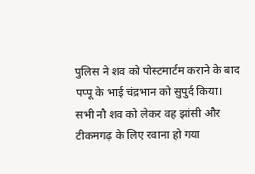पुलिस ने शव को पोस्टमार्टम कराने के बाद पप्पू के भाई चंद्रभान को सुपुर्द किया। सभी नौ शव को लेकर वह झांसी और टीकमगढ़ के लिए रवाना हो गया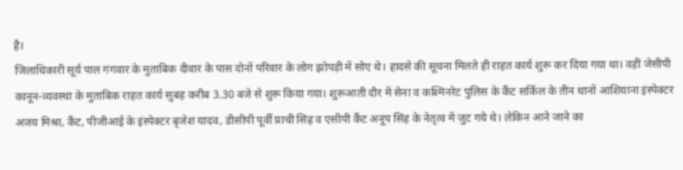है।
जिलाधिकारी सूर्य पाल गंगवार के मुताबिक दीवार के पास दोनों परिवार के लोग झोपड़ी में सोए थे। हादसे की सूचना मिलते ही राहत कार्य शुरू कर दिया गया था। वहीं जेसीपी कानून-व्यवस्था के मुताबिक राहत कार्य सुबह करीब 3.30 बजे से शुरू किया गया। शुरूआती दौर में सेना व कश्मिनरेट पुलिस के कैंट सर्किल के तीन थानों आशियाना इंस्पेक्टर अजय मिश्रा, कैंट, पीजीआई के इंस्पेक्टर बृजेश यादव, डीसीपी पूर्वी प्राची सिंह व एसीपी कैंट अनूप सिंह के नेतृत्व में जुट गये थे। लेकिन आने जाने का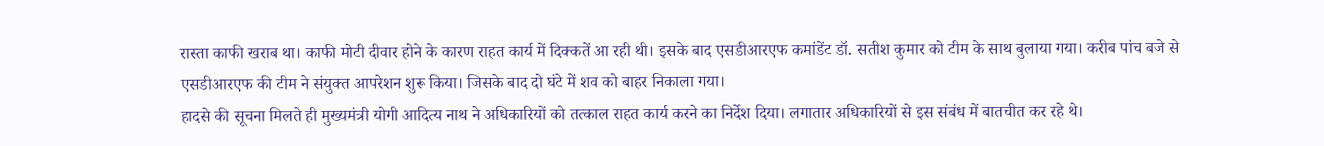रास्ता काफी खराब था। काफी मोटी दीवार होने के कारण राहत कार्य में दिक्कतें आ रही थी। इसके बाद एसडीआरएफ कमांडेंट डॉ. सतीश कुमार को टीम के साथ बुलाया गया। करीब पांच बजे से एसडीआरएफ की टीम ने संयुक्त आपरेशन शुरू किया। जिसके बाद दो घंटे में शव को बाहर निकाला गया।
हादसे की सूचना मिलते ही मुख्यमंत्री योगी आदित्य नाथ ने अधिकारियों को तत्काल राहत कार्य करने का निर्देश दिया। लगातार अधिकारियों से इस संबंध में बातचीत कर रहे थे।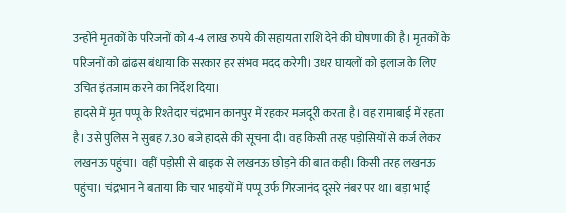उन्होंने मृतकों के परिजनों को 4-4 लाख रुपये की सहायता राशि देने की घोषणा की है। मृतकों के परिजनों को ढांढस बंधाया कि सरकार हर संभव मदद करेगी। उधर घायलों को इलाज के लिए उचित इंतजाम करने का निर्देश दिया।
हादसे में मृत पप्पू के रिश्तेदार चंद्रभान कानपुर में रहकर मजदूरी करता है। वह रामाबाई में रहता है। उसे पुलिस ने सुबह 7.30 बजे हादसे की सूचना दी। वह किसी तरह पड़ोसियों से कर्ज लेकर लखनऊ पहुंचा। वहीं पड़ोसी से बाइक से लखनऊ छोड़ने की बात कही। किसी तरह लखनऊ पहुंचा। चंद्रभान ने बताया कि चार भाइयों में पप्पू उर्फ गिरजानंद दूसरे नंबर पर था। बड़ा भाई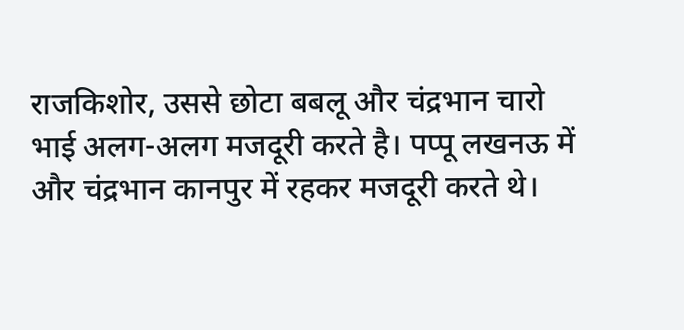राजकिशोर, उससे छोटा बबलू और चंद्रभान चारो भाई अलग-अलग मजदूरी करते है। पप्पू लखनऊ में और चंद्रभान कानपुर में रहकर मजदूरी करते थे।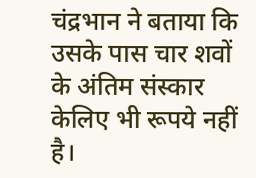चंद्रभान ने बताया कि उसके पास चार शवों के अंतिम संस्कार केलिए भी रूपये नहीं है।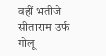वहीं भतीजे सीताराम उर्फ गोलू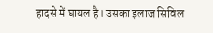हादसे में घायल है। उसका इलाज सिविल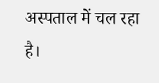अस्पताल में चल रहा है।